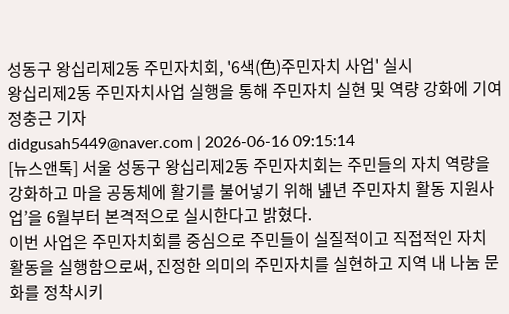성동구 왕십리제2동 주민자치회, '6색(色)주민자치 사업' 실시
왕십리제2동 주민자치사업 실행을 통해 주민자치 실현 및 역량 강화에 기여
정충근 기자
didgusah5449@naver.com | 2026-06-16 09:15:14
[뉴스앤톡] 서울 성동구 왕십리제2동 주민자치회는 주민들의 자치 역량을 강화하고 마을 공동체에 활기를 불어넣기 위해 녪년 주민자치 활동 지원사업’을 6월부터 본격적으로 실시한다고 밝혔다.
이번 사업은 주민자치회를 중심으로 주민들이 실질적이고 직접적인 자치 활동을 실행함으로써, 진정한 의미의 주민자치를 실현하고 지역 내 나눔 문화를 정착시키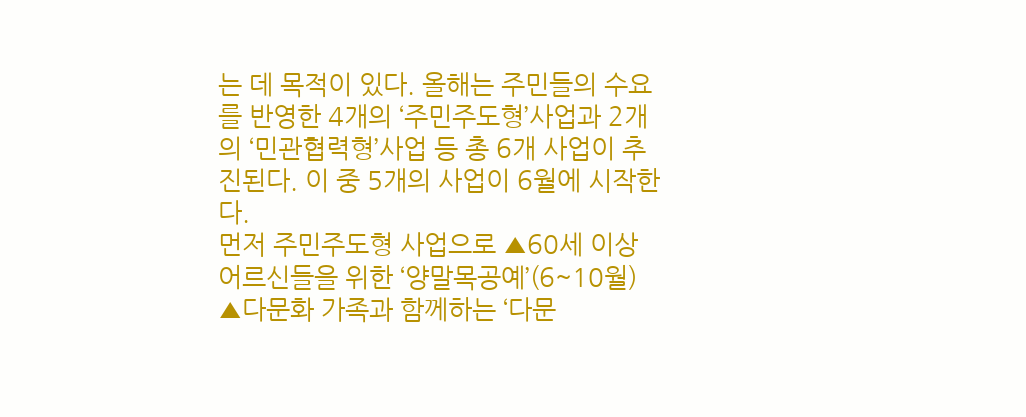는 데 목적이 있다. 올해는 주민들의 수요를 반영한 4개의 ‘주민주도형’사업과 2개의 ‘민관협력형’사업 등 총 6개 사업이 추진된다. 이 중 5개의 사업이 6월에 시작한다.
먼저 주민주도형 사업으로 ▲60세 이상 어르신들을 위한 ‘양말목공예’(6~10월) ▲다문화 가족과 함께하는 ‘다문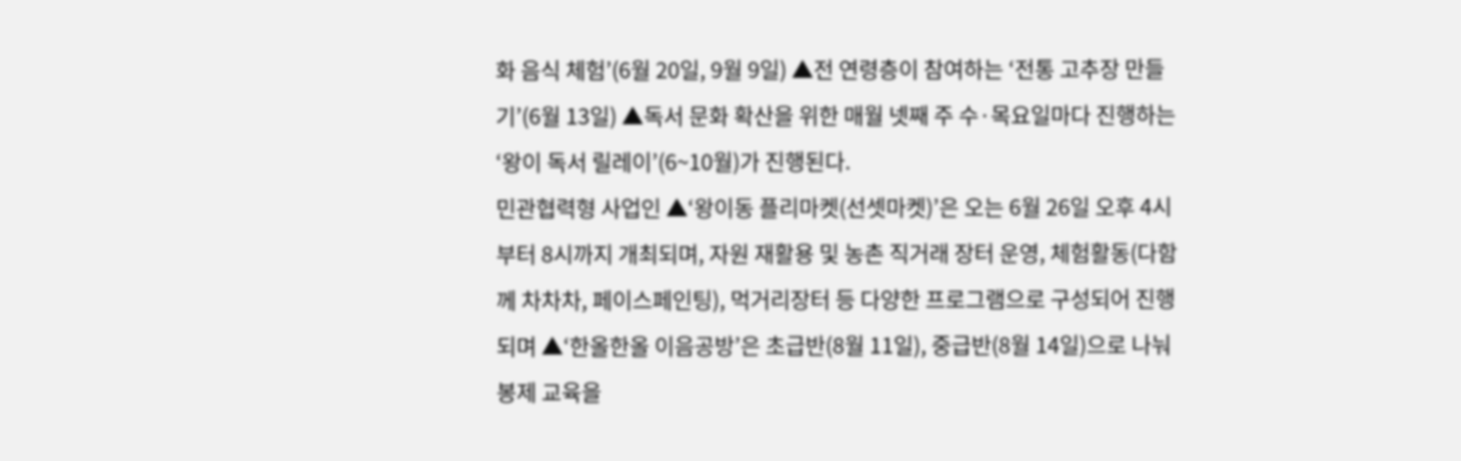화 음식 체험’(6월 20일, 9월 9일) ▲전 연령층이 참여하는 ‘전통 고추장 만들기’(6월 13일) ▲독서 문화 확산을 위한 매월 넷째 주 수·목요일마다 진행하는 ‘왕이 독서 릴레이’(6~10월)가 진행된다.
민관협력형 사업인 ▲‘왕이동 플리마켓(선셋마켓)’은 오는 6월 26일 오후 4시부터 8시까지 개최되며, 자원 재활용 및 농촌 직거래 장터 운영, 체험활동(다함께 차차차, 페이스페인팅), 먹거리장터 등 다양한 프로그램으로 구성되어 진행되며 ▲‘한올한올 이음공방’은 초급반(8월 11일), 중급반(8월 14일)으로 나눠 봉제 교육을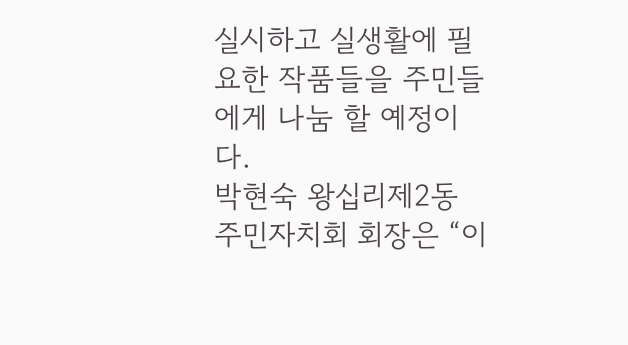실시하고 실생활에 필요한 작품들을 주민들에게 나눔 할 예정이다.
박현숙 왕십리제2동 주민자치회 회장은 “이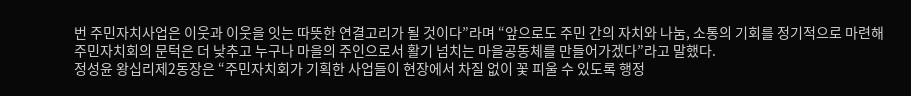번 주민자치사업은 이웃과 이웃을 잇는 따뜻한 연결고리가 될 것이다”라며 “앞으로도 주민 간의 자치와 나눔, 소통의 기회를 정기적으로 마련해 주민자치회의 문턱은 더 낮추고 누구나 마을의 주인으로서 활기 넘치는 마을공동체를 만들어가겠다”라고 말했다.
정성윤 왕십리제2동장은 “주민자치회가 기획한 사업들이 현장에서 차질 없이 꽃 피울 수 있도록 행정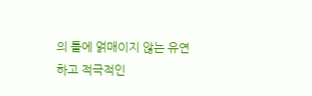의 틀에 얽매이지 않는 유연하고 적극적인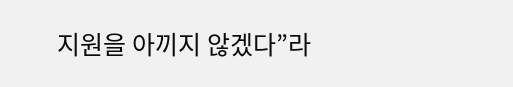지원을 아끼지 않겠다”라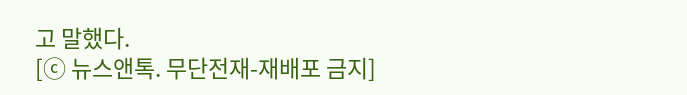고 말했다.
[ⓒ 뉴스앤톡. 무단전재-재배포 금지]